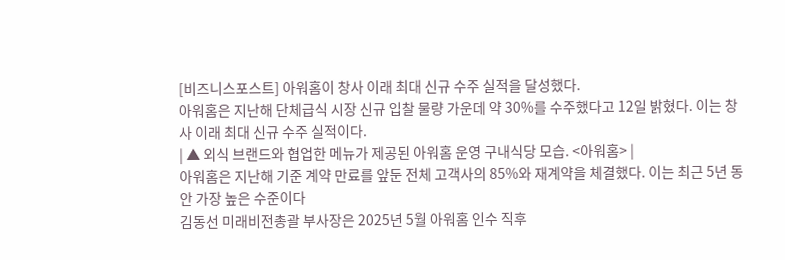[비즈니스포스트] 아워홈이 창사 이래 최대 신규 수주 실적을 달성했다.
아워홈은 지난해 단체급식 시장 신규 입찰 물량 가운데 약 30%를 수주했다고 12일 밝혔다. 이는 창사 이래 최대 신규 수주 실적이다.
| ▲ 외식 브랜드와 협업한 메뉴가 제공된 아워홈 운영 구내식당 모습. <아워홈> |
아워홈은 지난해 기준 계약 만료를 앞둔 전체 고객사의 85%와 재계약을 체결했다. 이는 최근 5년 동안 가장 높은 수준이다
김동선 미래비전총괄 부사장은 2025년 5월 아워홈 인수 직후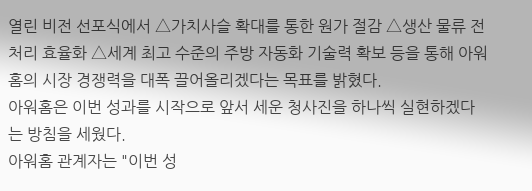열린 비전 선포식에서 △가치사슬 확대를 통한 원가 절감 △생산 물류 전처리 효율화 △세계 최고 수준의 주방 자동화 기술력 확보 등을 통해 아워홈의 시장 경쟁력을 대폭 끌어올리겠다는 목표를 밝혔다.
아워홈은 이번 성과를 시작으로 앞서 세운 청사진을 하나씩 실현하겠다는 방침을 세웠다.
아워홈 관계자는 "이번 성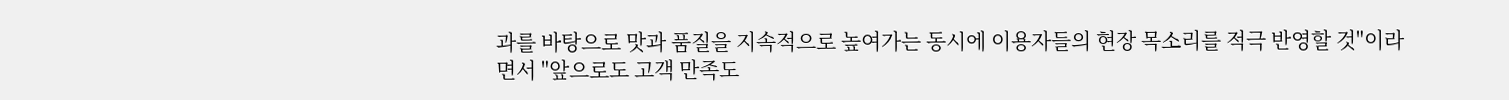과를 바탕으로 맛과 품질을 지속적으로 높여가는 동시에 이용자들의 현장 목소리를 적극 반영할 것"이라면서 "앞으로도 고객 만족도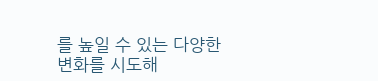를 높일 수 있는 다양한 변화를 시도해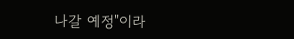나갈 예정"이라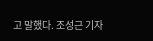고 말했다. 조성근 기자